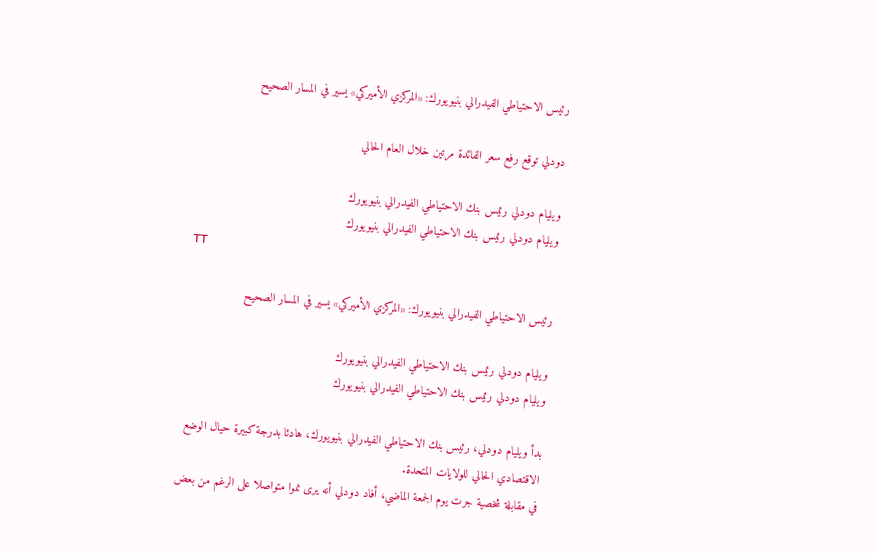رئيس الاحتياطي الفيدرالي بنيويورك: «المركزي الأميركي» يسير في المسار الصحيح

دودلي توقع رفع سعر الفائدة مرتين خلال العام الحالي

ويليام دودلي رئيس بنك الاحتياطي الفيدرالي بنيويورك
ويليام دودلي رئيس بنك الاحتياطي الفيدرالي بنيويورك
TT

رئيس الاحتياطي الفيدرالي بنيويورك: «المركزي الأميركي» يسير في المسار الصحيح

ويليام دودلي رئيس بنك الاحتياطي الفيدرالي بنيويورك
ويليام دودلي رئيس بنك الاحتياطي الفيدرالي بنيويورك

بدأ ويليام دودلي، رئيس بنك الاحتياطي الفيدرالي بنيويورك، هادئا بدرجة كبيرة حيال الوضع الاقتصادي الحالي للولايات المتحدة.
في مقابلة شخصية جرت يوم الجمعة الماضي، أفاد دودلي أنه يرى نموا متواصلا على الرغم من بعض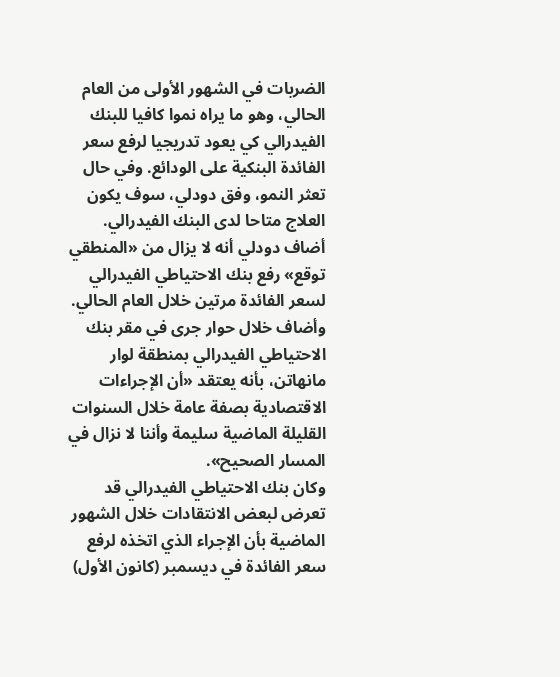الضربات في الشهور الأولى من العام الحالي، وهو ما يراه نموا كافيا للبنك الفيدرالي كي يعود تدريجيا لرفع سعر الفائدة البنكية على الودائع. وفي حال تعثر النمو، وفق دودلي، سوف يكون العلاج متاحا لدى البنك الفيدرالي.
أضاف دودلي أنه لا يزال من «المنطقي توقع» رفع بنك الاحتياطي الفيدرالي لسعر الفائدة مرتين خلال العام الحالي. وأضاف خلال حوار جرى في مقر بنك الاحتياطي الفيدرالي بمنطقة لوار مانهاتن، بأنه يعتقد «أن الإجراءات الاقتصادية بصفة عامة خلال السنوات القليلة الماضية سليمة وأننا لا نزال في المسار الصحيح».
وكان بنك الاحتياطي الفيدرالي قد تعرض لبعض الانتقادات خلال الشهور الماضية بأن الإجراء الذي اتخذه لرفع سعر الفائدة في ديسمبر (كانون الأول)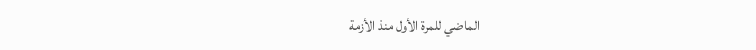الماضي للمرة الأول منذ الأزمة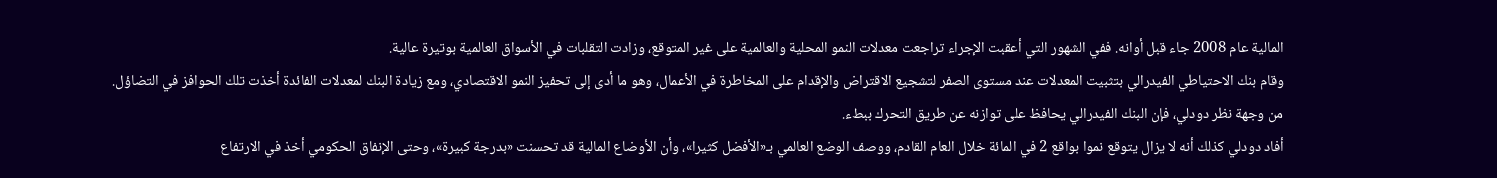المالية عام 2008 جاء قبل أوانه. ففي الشهور التي أعقبت الإجراء تراجعت معدلات النمو المحلية والعالمية على غير المتوقع، وزادت التقلبات في الأسواق العالمية بوتيرة عالية.
وقام بنك الاحتياطي الفيدرالي بتثبيت المعدلات عند مستوى الصفر لتشجيع الاقتراض والإقدام على المخاطرة في الأعمال، وهو ما أدى إلى تحفيز النمو الاقتصادي، ومع زيادة البنك لمعدلات الفائدة أخذت تلك الحوافز في التضاؤل.
من وجهة نظر دودلي، فإن البنك الفيدرالي يحافظ على توازنه عن طريق التحرك ببطء.
أفاد دودلي كذلك أنه لا يزال يتوقع نموا بواقع 2 في المائة خلال العام القادم، ووصف الوضع العالمي بـ«الأفضل كثيرا»، وأن الأوضاع المالية قد تحسنت «بدرجة كبيرة»، وحتى الإنفاق الحكومي أخذ في الارتفاع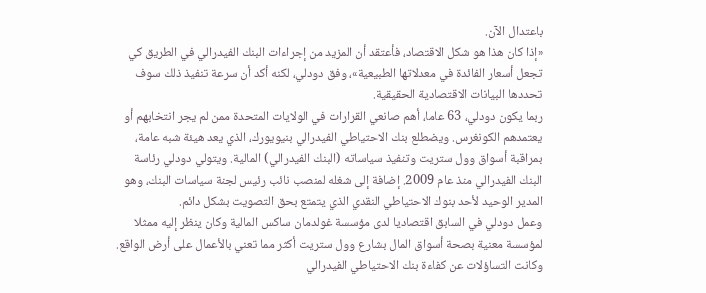باعتدال الآن.
«إذا كان هذا هو شكل الاقتصاد، فأعتقد أن المزيد من إجراءات البنك الفيدرالي في الطريق كي تجعل أسعار الفائدة في معدلاتها الطبيعية»، وفق دودلي، لكنه أكد أن سرعة تنفيذ ذلك سوف تحددها البيانات الاقتصادية الحقيقية.
ربما يكون دودلي، 63 عاما، أهم صانعي القرارات في الولايات المتحدة ممن لم يجر انتخابهم أو يعتمدهم الكونغرس. ويضطلع بنك الاحتياطي الفيدرالي بنيويورك، الذي يعد هيئة شبه عامة، بمراقبة أسواق وول ستريت وتنفيذ سياساته (البنك الفيدرالي) المالية. ويتولي دودلي رئاسة البنك الفيدرالي منذ عام 2009. إضافة إلى شغله لمنصب نائب رئيس لجنة سياسات البنك، وهو المدير الوحيد لأحد بنوك الاحتياطي النقدي الذي يتمتع بحق التصويت بشكل دائم.
وعمل دودلي في السابق اقتصاديا لدى مؤسسة غولدمان ساكس المالية وكان ينظر إليه ممثلا لمؤسسة معنية بصحة أسواق المال بشارع وول ستريت أكثر مما تعني بالأعمال على أرض الواقع. وكانت التساؤلات عن كفاءة بنك الاحتياطي الفيدرالي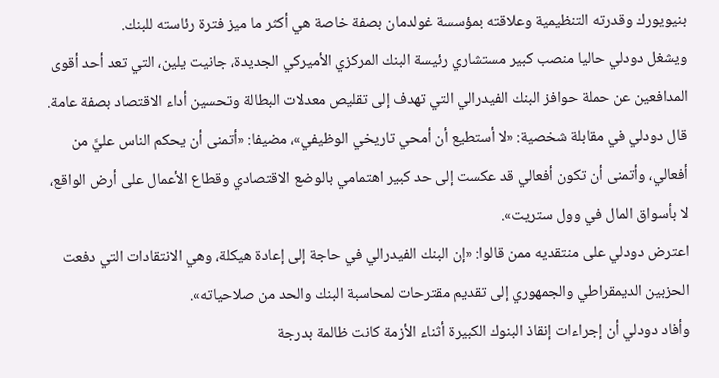بنيويورك وقدرته التنظيمية وعلاقته بمؤسسة غولدمان بصفة خاصة هي أكثر ما ميز فترة رئاسته للبنك.
ويشغل دودلي حاليا منصب كبير مستشاري رئيسة البنك المركزي الأميركي الجديدة، جانيت يلين، التي تعد أحد أقوى المدافعين عن حملة حوافز البنك الفيدرالي التي تهدف إلى تقليص معدلات البطالة وتحسين أداء الاقتصاد بصفة عامة.
قال دودلي في مقابلة شخصية: «لا أستطيع أن أمحي تاريخي الوظيفي»، مضيفا: «أتمنى أن يحكم الناس عليَّ من أفعالي، وأتمنى أن تكون أفعالي قد عكست إلى حد كبير اهتمامي بالوضع الاقتصادي وقطاع الأعمال على أرض الواقع، لا بأسواق المال في وول ستريت».
اعترض دودلي على منتقديه ممن قالوا: «إن البنك الفيدرالي في حاجة إلى إعادة هيكلة، وهي الانتقادات التي دفعت الحزبين الديمقراطي والجمهوري إلى تقديم مقترحات لمحاسبة البنك والحد من صلاحياته».
وأفاد دودلي أن إجراءات إنقاذ البنوك الكبيرة أثناء الأزمة كانت ظالمة بدرجة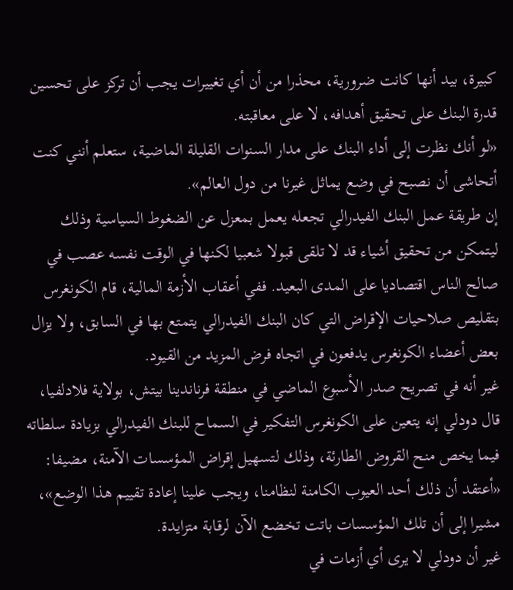كبيرة، بيد أنها كانت ضرورية، محذرا من أن أي تغييرات يجب أن تركز على تحسين قدرة البنك على تحقيق أهدافه، لا على معاقبته.
«لو أنك نظرت إلى أداء البنك على مدار السنوات القليلة الماضية، ستعلم أنني كنت أتحاشى أن نصبح في وضع يماثل غيرنا من دول العالم».
إن طريقة عمل البنك الفيدرالي تجعله يعمل بمعزل عن الضغوط السياسية وذلك ليتمكن من تحقيق أشياء قد لا تلقى قبولا شعبيا لكنها في الوقت نفسه عصب في صالح الناس اقتصاديا على المدى البعيد. ففي أعقاب الأزمة المالية، قام الكونغرس بتقليص صلاحيات الإقراض التي كان البنك الفيدرالي يتمتع بها في السابق، ولا يزال بعض أعضاء الكونغرس يدفعون في اتجاه فرض المزيد من القيود.
غير أنه في تصريح صدر الأسبوع الماضي في منطقة فرناندينا بيتش، بولاية فلادلفيا، قال دودلي إنه يتعين على الكونغرس التفكير في السماح للبنك الفيدرالي بزيادة سلطاته فيما يخص منح القروض الطارئة، وذلك لتسهيل إقراض المؤسسات الآمنة، مضيفا: «أعتقد أن ذلك أحد العيوب الكامنة لنظامنا، ويجب علينا إعادة تقييم هذا الوضع»، مشيرا إلى أن تلك المؤسسات باتت تخضع الآن لرقابة متزايدة.
غير أن دودلي لا يرى أي أزمات في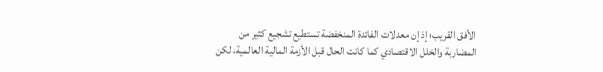الأفق القريب؛ إذ إن معدلات الفائدة المنخفضة تستطيع تشجيع كثير من المضاربة والخلل الاقتصادي كما كانت الحال قبل الأزمة المالية العالمية، لكن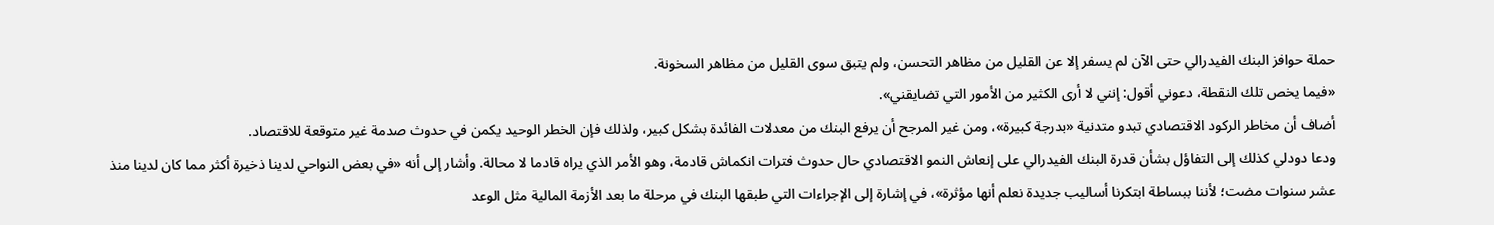حملة حوافز البنك الفيدرالي حتى الآن لم يسفر إلا عن القليل من مظاهر التحسن، ولم يتبق سوى القليل من مظاهر السخونة.
«فيما يخص تلك النقطة، دعوني أقول: إنني لا أرى الكثير من الأمور التي تضايقني».
أضاف أن مخاطر الركود الاقتصادي تبدو متدنية «بدرجة كبيرة»، ومن غير المرجح أن يرفع البنك من معدلات الفائدة بشكل كبير، ولذلك فإن الخطر الوحيد يكمن في حدوث صدمة غير متوقعة للاقتصاد.
ودعا دودلي كذلك إلى التفاؤل بشأن قدرة البنك الفيدرالي على إنعاش النمو الاقتصادي حال حدوث فترات انكماش قادمة، وهو الأمر الذي يراه قادما لا محالة. وأشار إلى أنه «في بعض النواحي لدينا ذخيرة أكثر مما كان لدينا منذ عشر سنوات مضت؛ لأننا ببساطة ابتكرنا أساليب جديدة نعلم أنها مؤثرة»، في إشارة إلى الإجراءات التي طبقها البنك في مرحلة ما بعد الأزمة المالية مثل الوعد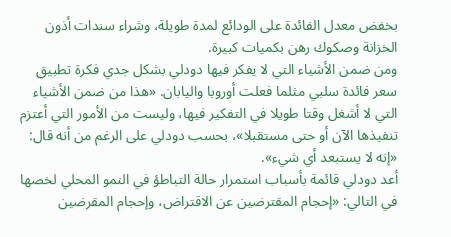بخفض معدل الفائدة على الودائع لمدة طويلة، وشراء سندات أذون الخزانة وصكوك رهن بكميات كبيرة.
ومن ضمن الأشياء التي لا يفكر فيها دودلي بشكل جدي فكرة تطبيق سعر فائدة سلبي مثلما فعلت أوروبا واليابان. «هذا من ضمن الأشياء التي لا أشغل وقتا طويلا في التفكير فيها، وليست من الأمور التي أعتزم تنفيذها الآن أو حتى مستقبلا»، بحسب دودلي على الرغم من أنه قال: «إنه لا يستبعد أي شيء».
أعد دودلي قائمة بأسباب استمرار حالة التباطؤ في النمو المحلي لخصها في التالي: «إحجام المقترضين عن الاقتراض، وإحجام المقرضين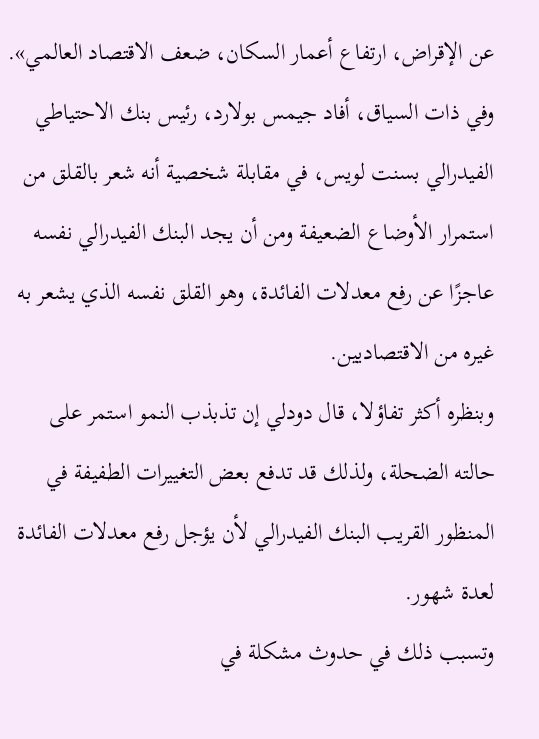عن الإقراض، ارتفاع أعمار السكان، ضعف الاقتصاد العالمي».
وفي ذات السياق، أفاد جيمس بولارد، رئيس بنك الاحتياطي الفيدرالي بسنت لويس، في مقابلة شخصية أنه شعر بالقلق من استمرار الأوضاع الضعيفة ومن أن يجد البنك الفيدرالي نفسه عاجزًا عن رفع معدلات الفائدة، وهو القلق نفسه الذي يشعر به غيره من الاقتصاديين.
وبنظره أكثر تفاؤلا، قال دودلي إن تذبذب النمو استمر على حالته الضحلة، ولذلك قد تدفع بعض التغييرات الطفيفة في المنظور القريب البنك الفيدرالي لأن يؤجل رفع معدلات الفائدة لعدة شهور.
وتسبب ذلك في حدوث مشكلة في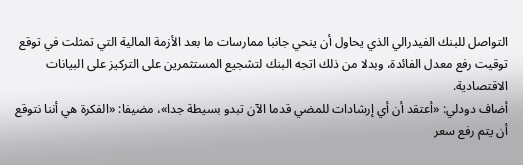التواصل للبنك الفيدرالي الذي يحاول أن ينحي جانبا ممارسات ما بعد الأزمة المالية التي تمثلت في توقع توقيت رفع معدل الفائدة، وبدلا من ذلك اتجه البنك لتشجيع المستثمرين على التركيز على البيانات الاقتصادية.
أضاف دودلي: «أعتقد أن أي إرشادات للمضي قدما الآن تبدو بسيطة جدا»، مضيفا: «الفكرة هي أننا نتوقع أن يتم رفع سعر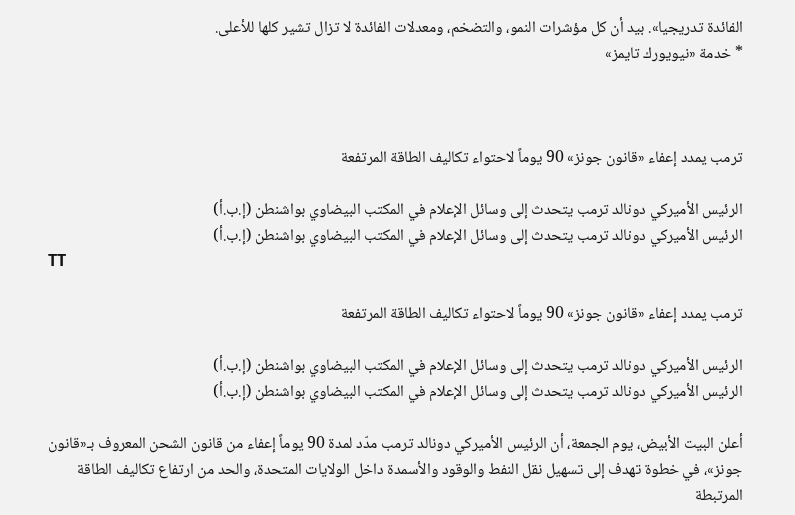الفائدة تدريجيا». بيد أن كل مؤشرات النمو، والتضخم، ومعدلات الفائدة لا تزال تشير كلها للأعلى.
* خدمة «نيويورك تايمز»



ترمب يمدد إعفاء «قانون جونز» 90 يوماً لاحتواء تكاليف الطاقة المرتفعة

الرئيس الأميركي دونالد ترمب يتحدث إلى وسائل الإعلام في المكتب البيضاوي بواشنطن (إ.ب.أ)
الرئيس الأميركي دونالد ترمب يتحدث إلى وسائل الإعلام في المكتب البيضاوي بواشنطن (إ.ب.أ)
TT

ترمب يمدد إعفاء «قانون جونز» 90 يوماً لاحتواء تكاليف الطاقة المرتفعة

الرئيس الأميركي دونالد ترمب يتحدث إلى وسائل الإعلام في المكتب البيضاوي بواشنطن (إ.ب.أ)
الرئيس الأميركي دونالد ترمب يتحدث إلى وسائل الإعلام في المكتب البيضاوي بواشنطن (إ.ب.أ)

أعلن البيت الأبيض، يوم الجمعة، أن الرئيس الأميركي دونالد ترمب مدّد لمدة 90 يوماً إعفاء من قانون الشحن المعروف بـ«قانون جونز»، في خطوة تهدف إلى تسهيل نقل النفط والوقود والأسمدة داخل الولايات المتحدة، والحد من ارتفاع تكاليف الطاقة المرتبطة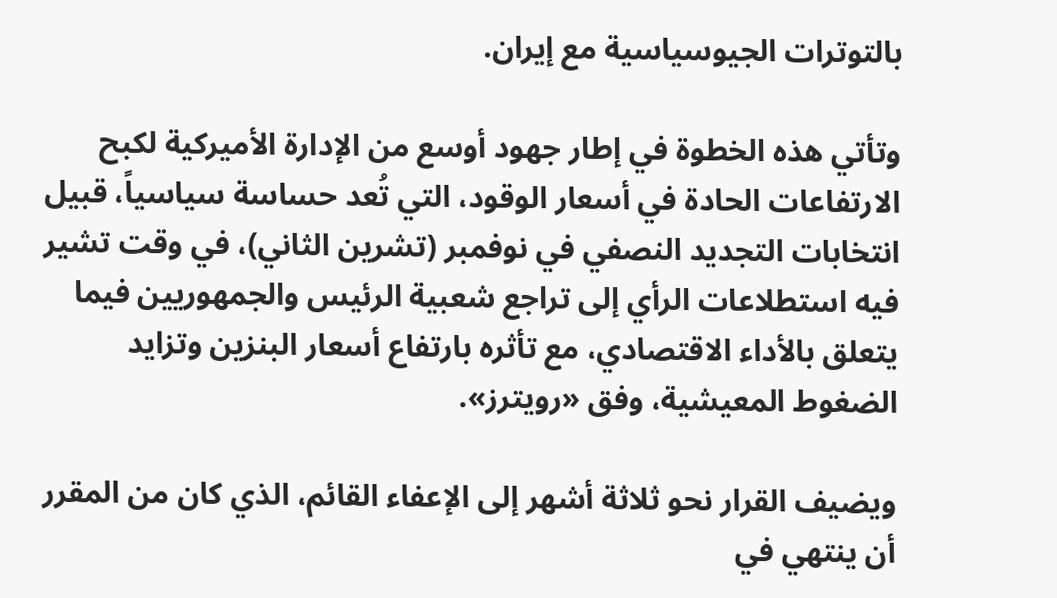بالتوترات الجيوسياسية مع إيران.

وتأتي هذه الخطوة في إطار جهود أوسع من الإدارة الأميركية لكبح الارتفاعات الحادة في أسعار الوقود، التي تُعد حساسة سياسياً، قبيل انتخابات التجديد النصفي في نوفمبر (تشرين الثاني)، في وقت تشير فيه استطلاعات الرأي إلى تراجع شعبية الرئيس والجمهوريين فيما يتعلق بالأداء الاقتصادي، مع تأثره بارتفاع أسعار البنزين وتزايد الضغوط المعيشية، وفق «رويترز».

ويضيف القرار نحو ثلاثة أشهر إلى الإعفاء القائم، الذي كان من المقرر أن ينتهي في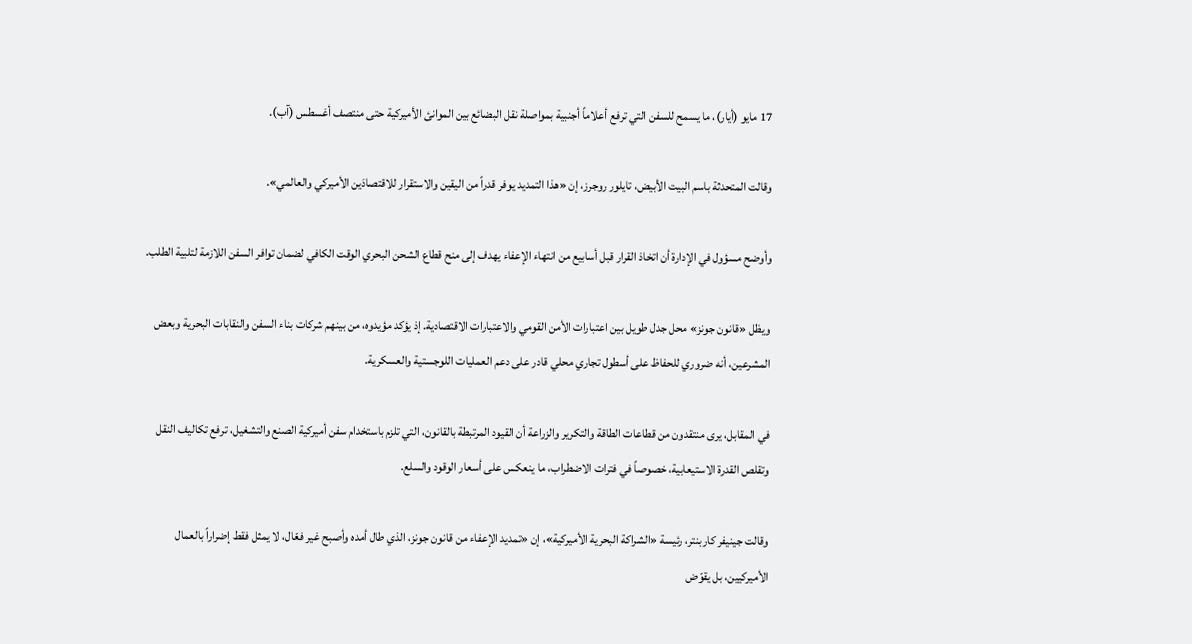17 مايو (أيار)، ما يسمح للسفن التي ترفع أعلاماً أجنبية بمواصلة نقل البضائع بين الموانئ الأميركية حتى منتصف أغسطس (آب).

وقالت المتحدثة باسم البيت الأبيض، تايلور روجرز، إن «هذا التمديد يوفر قدراً من اليقين والاستقرار للاقتصادَين الأميركي والعالمي».

وأوضح مسؤول في الإدارة أن اتخاذ القرار قبل أسابيع من انتهاء الإعفاء يهدف إلى منح قطاع الشحن البحري الوقت الكافي لضمان توافر السفن اللازمة لتلبية الطلب.

ويظل «قانون جونز» محل جدل طويل بين اعتبارات الأمن القومي والاعتبارات الاقتصادية. إذ يؤكد مؤيدوه، من بينهم شركات بناء السفن والنقابات البحرية وبعض المشرعين، أنه ضروري للحفاظ على أسطول تجاري محلي قادر على دعم العمليات اللوجستية والعسكرية.

في المقابل، يرى منتقدون من قطاعات الطاقة والتكرير والزراعة أن القيود المرتبطة بالقانون، التي تلزم باستخدام سفن أميركية الصنع والتشغيل، ترفع تكاليف النقل وتقلص القدرة الاستيعابية، خصوصاً في فترات الاضطراب، ما ينعكس على أسعار الوقود والسلع.

وقالت جينيفر كاربنتر، رئيسة «الشراكة البحرية الأميركية»، إن «تمديد الإعفاء من قانون جونز، الذي طال أمده وأصبح غير فعّال، لا يمثل فقط إضراراً بالعمال الأميركيين، بل يقوّض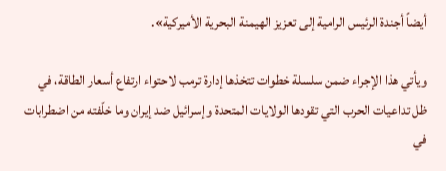أيضاً أجندة الرئيس الرامية إلى تعزيز الهيمنة البحرية الأميركية».

ويأتي هذا الإجراء ضمن سلسلة خطوات تتخذها إدارة ترمب لاحتواء ارتفاع أسعار الطاقة، في ظل تداعيات الحرب التي تقودها الولايات المتحدة وإسرائيل ضد إيران وما خلّفته من اضطرابات في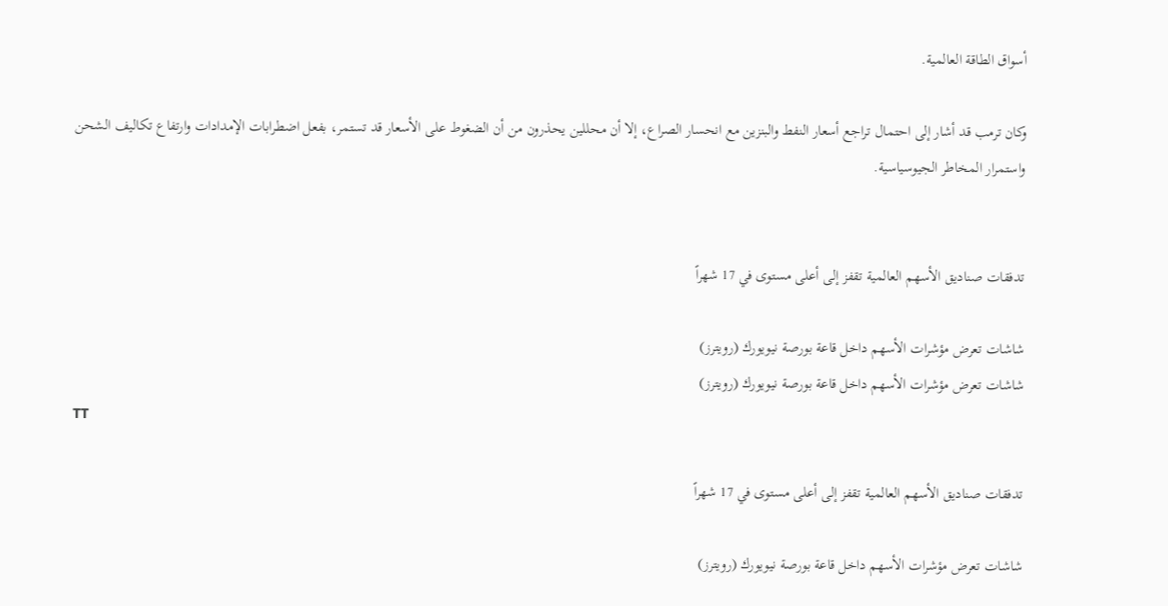أسواق الطاقة العالمية.

وكان ترمب قد أشار إلى احتمال تراجع أسعار النفط والبنزين مع انحسار الصراع، إلا أن محللين يحذرون من أن الضغوط على الأسعار قد تستمر، بفعل اضطرابات الإمدادات وارتفاع تكاليف الشحن واستمرار المخاطر الجيوسياسية.


تدفقات صناديق الأسهم العالمية تقفز إلى أعلى مستوى في 17 شهراً

شاشات تعرض مؤشرات الأسهم داخل قاعة بورصة نيويورك (رويترز)
شاشات تعرض مؤشرات الأسهم داخل قاعة بورصة نيويورك (رويترز)
TT

تدفقات صناديق الأسهم العالمية تقفز إلى أعلى مستوى في 17 شهراً

شاشات تعرض مؤشرات الأسهم داخل قاعة بورصة نيويورك (رويترز)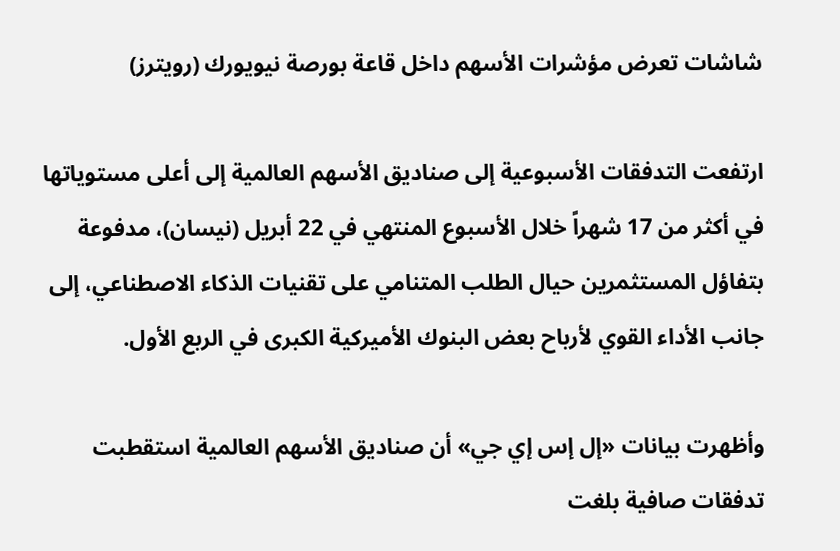شاشات تعرض مؤشرات الأسهم داخل قاعة بورصة نيويورك (رويترز)

ارتفعت التدفقات الأسبوعية إلى صناديق الأسهم العالمية إلى أعلى مستوياتها في أكثر من 17 شهراً خلال الأسبوع المنتهي في 22 أبريل (نيسان)، مدفوعة بتفاؤل المستثمرين حيال الطلب المتنامي على تقنيات الذكاء الاصطناعي، إلى جانب الأداء القوي لأرباح بعض البنوك الأميركية الكبرى في الربع الأول.

وأظهرت بيانات «إل إس إي جي» أن صناديق الأسهم العالمية استقطبت تدفقات صافية بلغت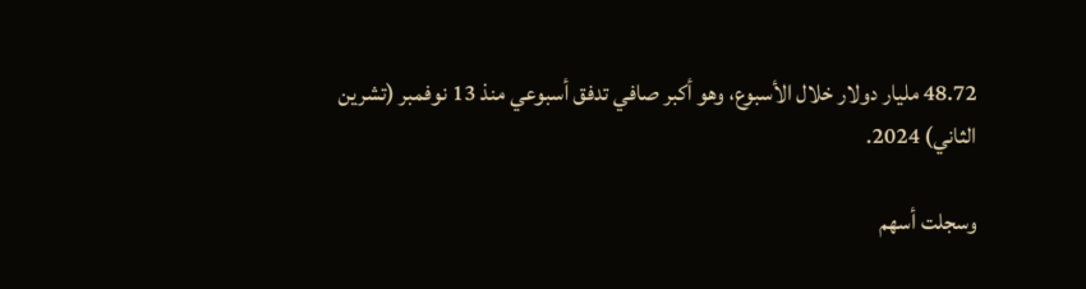48.72 مليار دولار خلال الأسبوع، وهو أكبر صافي تدفق أسبوعي منذ 13 نوفمبر (تشرين الثاني) 2024.

وسجلت أسهم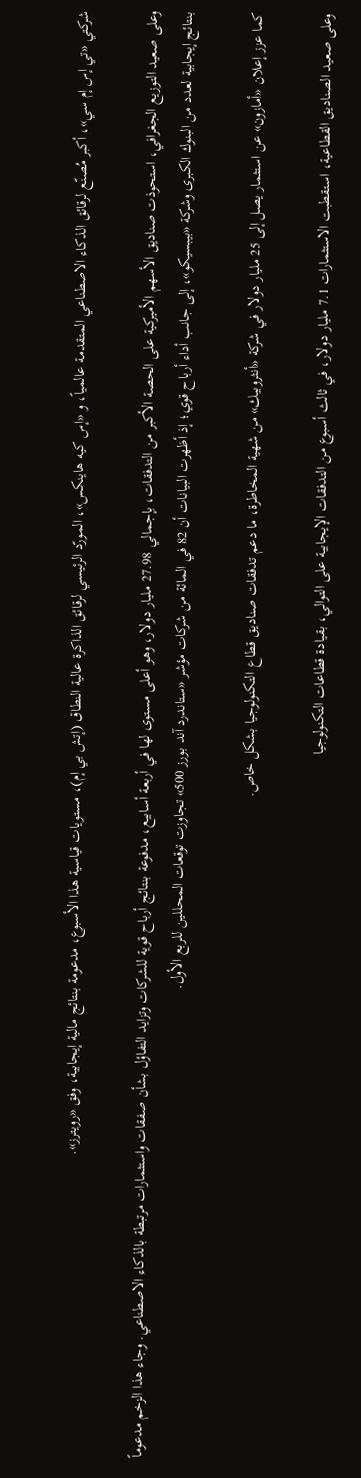شركتي «تي إس إم سي»، أكبر مُصنّع لرقائق الذكاء الاصطناعي المتقدمة عالمياً، و «إس كيه هاينكس»، المورّد الرئيسي لرقائق الذاكرة عالية النطاق (إتش بي إم)، مستويات قياسية هذا الأسبوع، مدعومة بنتائج مالية إيجابية، وفق «رويترز».

وعلى صعيد التوزيع الجغرافي، استحوذت صناديق الأسهم الأميركية على الحصة الأكبر من التدفقات، بإجمالي 27.98 مليار دولار، وهو أعلى مستوى لها في أربعة أسابيع، مدفوعة بنتائج أرباح قوية للشركات وتزايد التفاؤل بشأن صفقات واستثمارات مرتبطة بالذكاء الاصطناعي. وجاء هذا الزخم مدعوماً بنتائج إيجابية لعدد من البنوك الكبرى وشركة «بيبسيكو»، إلى جانب أداء أرباح قوي؛ إذ أظهرت البيانات أن 82 في المائة من شركات مؤشر «ستاندرد آند بورز 500» تجاوزت توقعات المحللين للربع الأول.

كما عزز إعلان «أمازون» عن استثمار يصل إلى 25 مليار دولار في شركة «أنثروبيك» من شهية المخاطرة، ما دعم تدفقات صناديق قطاع التكنولوجيا بشكل خاص.

وعلى صعيد الصناديق القطاعية، استقطبت الاستثمارات 7.1 مليار دولار، في ثالث أسبوع من التدفقات الإيجابية على التوالي، بقيادة قطاعات التكنولوجيا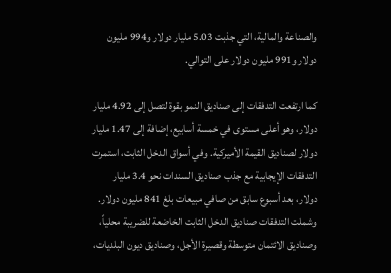والصناعة والمالية، التي جذبت 5.03 مليار دولار و994 مليون دولار و991 مليون دولار على التوالي.

كما ارتفعت التدفقات إلى صناديق النمو بقوة لتصل إلى 4.92 مليار دولار، وهو أعلى مستوى في خمسة أسابيع، إضافة إلى 1.47 مليار دولار لصناديق القيمة الأميركية. وفي أسواق الدخل الثابت، استمرت التدفقات الإيجابية مع جذب صناديق السندات نحو 3.4 مليار دولار، بعد أسبوع سابق من صافي مبيعات بلغ 841 مليون دولار. وشملت التدفقات صناديق الدخل الثابت الخاضعة للضريبة محلياً، وصناديق الائتمان متوسطة وقصيرة الأجل، وصناديق ديون البلديات،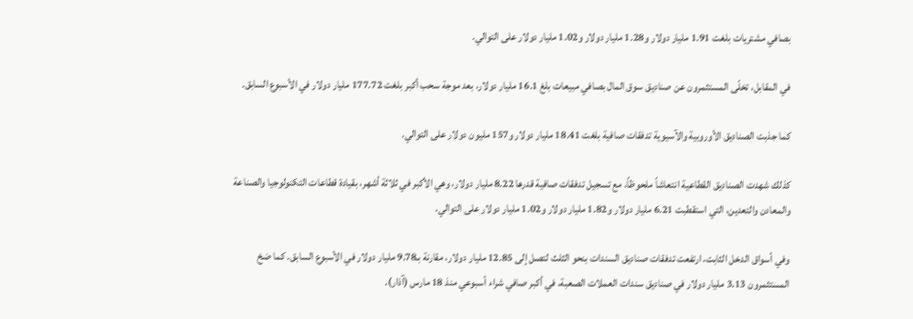بصافي مشتريات بلغت 1.91 مليار دولار و1.28 مليار دولار و1.02 مليار دولار على التوالي.

في المقابل، تخلّى المستثمرون عن صناديق سوق المال بصافي مبيعات بلغ 16.1 مليار دولار، بعد موجة سحب أكبر بلغت 177.72 مليار دولار في الأسبوع السابق.

كما جذبت الصناديق الأوروبية والآسيوية تدفقات صافية بلغت 18.41 مليار دولار و157 مليون دولار على التوالي.

كذلك شهدت الصناديق القطاعية انتعاشاً ملحوظاً، مع تسجيل تدفقات صافية قدرها 8.22 مليار دولار، وهي الأكبر في ثلاثة أشهر، بقيادة قطاعات التكنولوجيا والصناعة والمعادن والتعدين، التي استقطبت 6.21 مليار دولار و1.82 مليار دولار و1.02 مليار دولار على التوالي.

وفي أسواق الدخل الثابت، ارتفعت تدفقات صناديق السندات بنحو الثلث لتصل إلى 12.85 مليار دولار، مقارنة بـ9.78 مليار دولار في الأسبوع السابق. كما ضخ المستثمرون 3.13 مليار دولار في صناديق سندات العملات الصعبة، في أكبر صافي شراء أسبوعي منذ 18 مارس (آذار).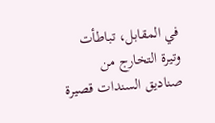في المقابل، تباطأت وتيرة التخارج من صناديق السندات قصيرة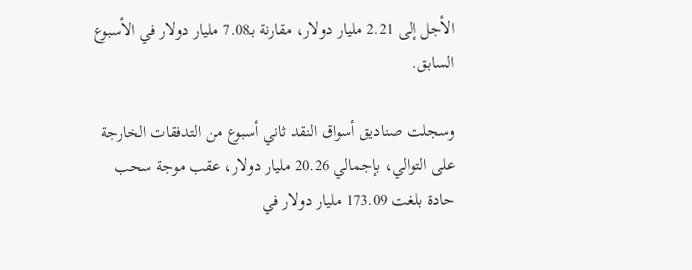الأجل إلى 2.21 مليار دولار، مقارنة بـ7.08 مليار دولار في الأسبوع السابق.

وسجلت صناديق أسواق النقد ثاني أسبوع من التدفقات الخارجة على التوالي، بإجمالي 20.26 مليار دولار، عقب موجة سحب حادة بلغت 173.09 مليار دولار في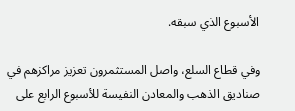الأسبوع الذي سبقه.

وفي قطاع السلع، واصل المستثمرون تعزيز مراكزهم في صناديق الذهب والمعادن النفيسة للأسبوع الرابع على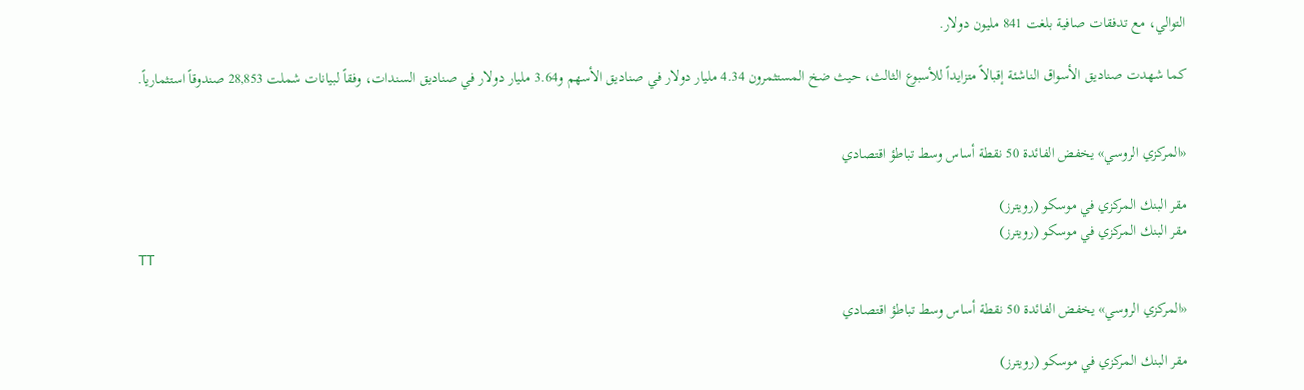التوالي، مع تدفقات صافية بلغت 841 مليون دولار.

كما شهدت صناديق الأسواق الناشئة إقبالاً متزايداً للأسبوع الثالث، حيث ضخ المستثمرون 4.34 مليار دولار في صناديق الأسهم و3.64 مليار دولار في صناديق السندات، وفقاً لبيانات شملت 28,853 صندوقاً استثمارياً.


«المركزي الروسي» يخفض الفائدة 50 نقطة أساس وسط تباطؤ اقتصادي

مقر البنك المركزي في موسكو (رويترز)
مقر البنك المركزي في موسكو (رويترز)
TT

«المركزي الروسي» يخفض الفائدة 50 نقطة أساس وسط تباطؤ اقتصادي

مقر البنك المركزي في موسكو (رويترز)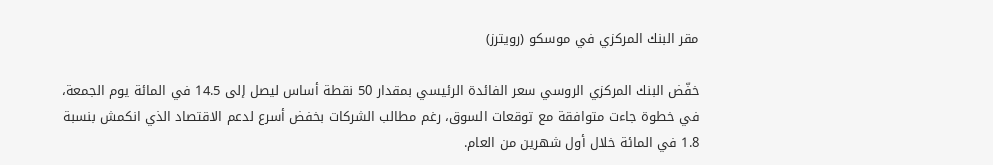مقر البنك المركزي في موسكو (رويترز)

خفّض البنك المركزي الروسي سعر الفائدة الرئيسي بمقدار 50 نقطة أساس ليصل إلى 14.5 في المائة يوم الجمعة، في خطوة جاءت متوافقة مع توقعات السوق، رغم مطالب الشركات بخفض أسرع لدعم الاقتصاد الذي انكمش بنسبة 1.8 في المائة خلال أول شهرين من العام.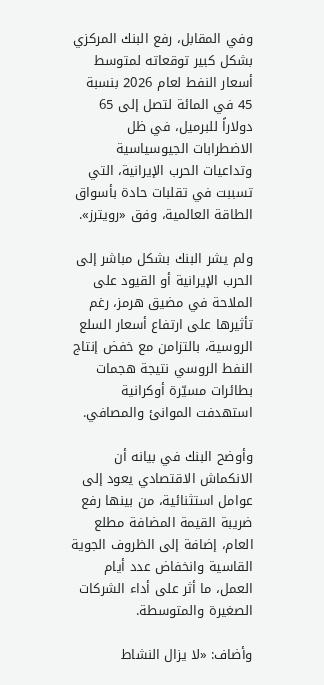وفي المقابل، رفع البنك المركزي بشكل كبير توقعاته لمتوسط أسعار النفط لعام 2026 بنسبة 45 في المائة لتصل إلى 65 دولاراً للبرميل، في ظل الاضطرابات الجيوسياسية وتداعيات الحرب الإيرانية، التي تسببت في تقلبات حادة بأسواق الطاقة العالمية، وفق «رويترز».

ولم يشر البنك بشكل مباشر إلى الحرب الإيرانية أو القيود على الملاحة في مضيق هرمز، رغم تأثيرها على ارتفاع أسعار السلع الروسية، بالتزامن مع خفض إنتاج النفط الروسي نتيجة هجمات بطائرات مسيّرة أوكرانية استهدفت الموانئ والمصافي.

وأوضح البنك في بيانه أن الانكماش الاقتصادي يعود إلى عوامل استثنائية، من بينها رفع ضريبة القيمة المضافة مطلع العام، إضافة إلى الظروف الجوية القاسية وانخفاض عدد أيام العمل، ما أثر على أداء الشركات الصغيرة والمتوسطة.

وأضاف: «لا يزال النشاط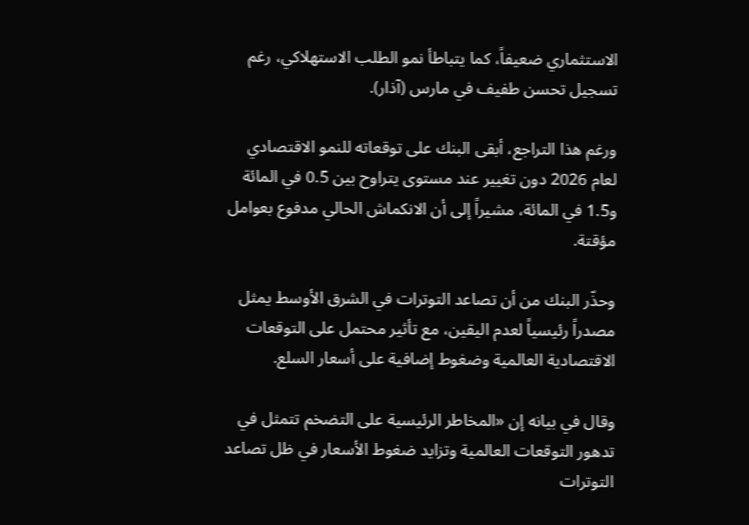الاستثماري ضعيفاً، كما يتباطأ نمو الطلب الاستهلاكي، رغم تسجيل تحسن طفيف في مارس (آذار).

ورغم هذا التراجع، أبقى البنك على توقعاته للنمو الاقتصادي لعام 2026 دون تغيير عند مستوى يتراوح بين 0.5 في المائة و1.5 في المائة، مشيراً إلى أن الانكماش الحالي مدفوع بعوامل مؤقتة.

وحذّر البنك من أن تصاعد التوترات في الشرق الأوسط يمثل مصدراً رئيسياً لعدم اليقين، مع تأثير محتمل على التوقعات الاقتصادية العالمية وضغوط إضافية على أسعار السلع.

وقال في بيانه إن «المخاطر الرئيسية على التضخم تتمثل في تدهور التوقعات العالمية وتزايد ضغوط الأسعار في ظل تصاعد التوترات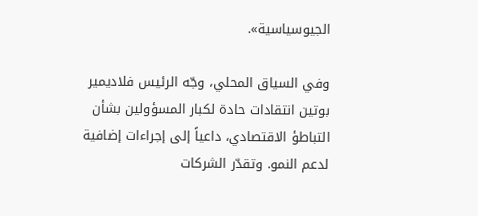الجيوسياسية».

وفي السياق المحلي، وجّه الرئيس فلاديمير بوتين انتقادات حادة لكبار المسؤولين بشأن التباطؤ الاقتصادي، داعياً إلى إجراءات إضافية لدعم النمو. وتقدّر الشركات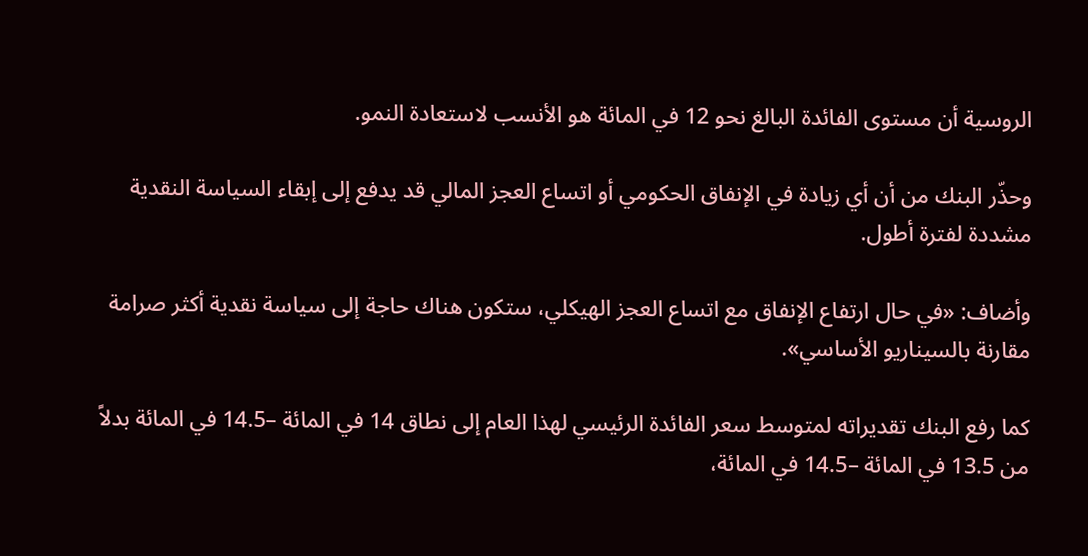الروسية أن مستوى الفائدة البالغ نحو 12 في المائة هو الأنسب لاستعادة النمو.

وحذّر البنك من أن أي زيادة في الإنفاق الحكومي أو اتساع العجز المالي قد يدفع إلى إبقاء السياسة النقدية مشددة لفترة أطول.

وأضاف: «في حال ارتفاع الإنفاق مع اتساع العجز الهيكلي، ستكون هناك حاجة إلى سياسة نقدية أكثر صرامة مقارنة بالسيناريو الأساسي».

كما رفع البنك تقديراته لمتوسط سعر الفائدة الرئيسي لهذا العام إلى نطاق 14 في المائة –14.5 في المائة بدلاً من 13.5 في المائة –14.5 في المائة،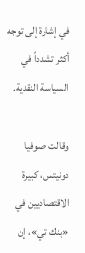في إشارة إلى توجه أكثر تشدداً في السياسة النقدية.

وقالت صوفيا دونيتس، كبيرة الاقتصاديين في «بنك تي»، إن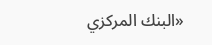«البنك المركزي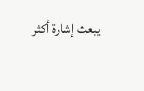يبعث إشارة أكثر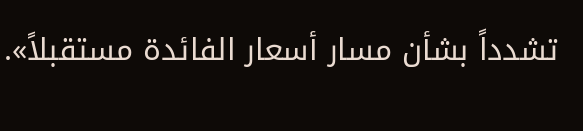تشدداً بشأن مسار أسعار الفائدة مستقبلاً».